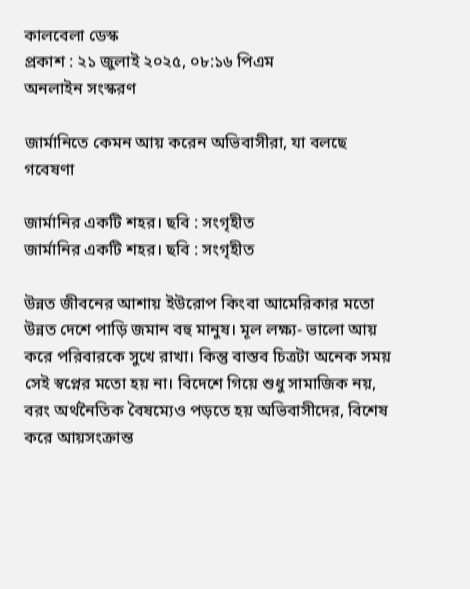কালবেলা ডেস্ক
প্রকাশ : ২১ জুলাই ২০২৫, ০৮:১৬ পিএম
অনলাইন সংস্করণ

জার্মানিতে কেমন আয় করেন অভিবাসীরা, যা বলছে গবেষণা

জার্মানির একটি শহর। ছবি : সংগৃহীত
জার্মানির একটি শহর। ছবি : সংগৃহীত

উন্নত জীবনের আশায় ইউরোপ কিংবা আমেরিকার মতো উন্নত দেশে পাড়ি জমান বহু মানুষ। মূল লক্ষ্য- ভালো আয় করে পরিবারকে সুখে রাখা। কিন্তু বাস্তব চিত্রটা অনেক সময় সেই স্বপ্নের মতো হয় না। বিদেশে গিয়ে শুধু সামাজিক নয়, বরং অর্থনৈতিক বৈষম্যেও পড়তে হয় অভিবাসীদের, বিশেষ করে আয়সংক্রান্ত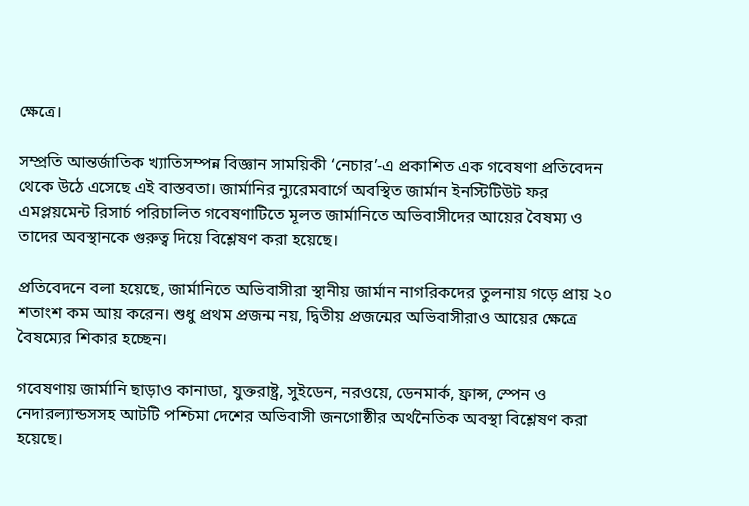ক্ষেত্রে।

সম্প্রতি আন্তর্জাতিক খ্যাতিসম্পন্ন বিজ্ঞান সাময়িকী ‘নেচার’-এ প্রকাশিত এক গবেষণা প্রতিবেদন থেকে উঠে এসেছে এই বাস্তবতা। জার্মানির ন্যুরেমবার্গে অবস্থিত জার্মান ইনস্টিটিউট ফর এমপ্লয়মেন্ট রিসার্চ পরিচালিত গবেষণাটিতে মূলত জার্মানিতে অভিবাসীদের আয়ের বৈষম্য ও তাদের অবস্থানকে গুরুত্ব দিয়ে বিশ্লেষণ করা হয়েছে।

প্রতিবেদনে বলা হয়েছে, জার্মানিতে অভিবাসীরা স্থানীয় জার্মান নাগরিকদের তুলনায় গড়ে প্রায় ২০ শতাংশ কম আয় করেন। শুধু প্রথম প্রজন্ম নয়, দ্বিতীয় প্রজন্মের অভিবাসীরাও আয়ের ক্ষেত্রে বৈষম্যের শিকার হচ্ছেন।

গবেষণায় জার্মানি ছাড়াও কানাডা, যুক্তরাষ্ট্র, সুইডেন, নরওয়ে, ডেনমার্ক, ফ্রান্স, স্পেন ও নেদারল্যান্ডসসহ আটটি পশ্চিমা দেশের অভিবাসী জনগোষ্ঠীর অর্থনৈতিক অবস্থা বিশ্লেষণ করা হয়েছে।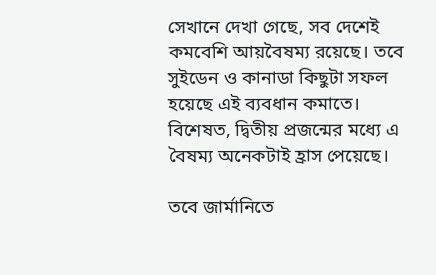সেখানে দেখা গেছে, সব দেশেই কমবেশি আয়বৈষম্য রয়েছে। তবে সুইডেন ও কানাডা কিছুটা সফল হয়েছে এই ব্যবধান কমাতে। বিশেষত, দ্বিতীয় প্রজন্মের মধ্যে এ বৈষম্য অনেকটাই হ্রাস পেয়েছে।

তবে জার্মানিতে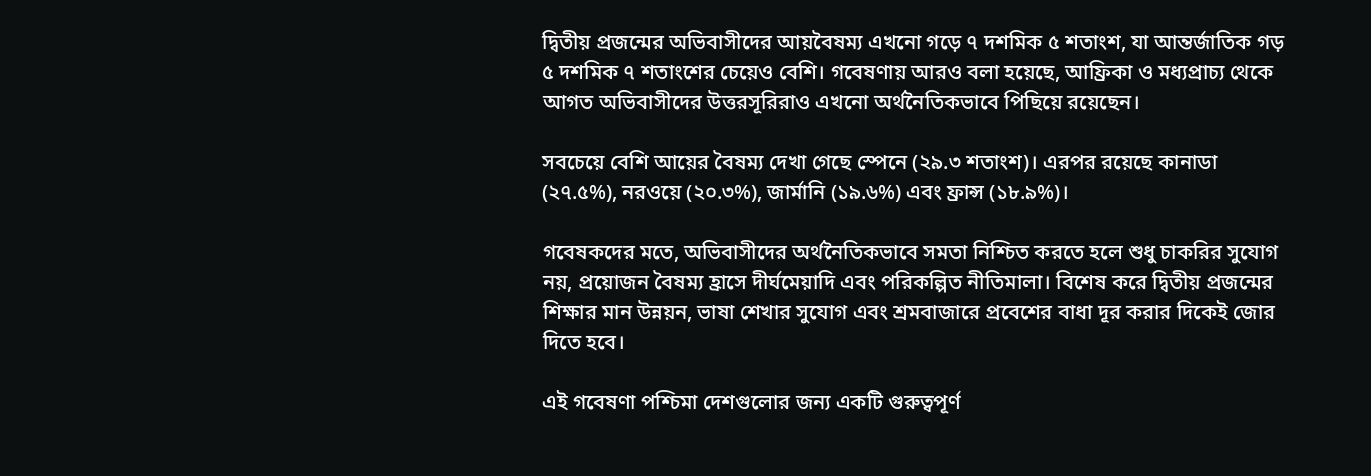দ্বিতীয় প্রজন্মের অভিবাসীদের আয়বৈষম্য এখনো গড়ে ৭ দশমিক ৫ শতাংশ, যা আন্তর্জাতিক গড় ৫ দশমিক ৭ শতাংশের চেয়েও বেশি। গবেষণায় আরও বলা হয়েছে, আফ্রিকা ও মধ্যপ্রাচ্য থেকে আগত অভিবাসীদের উত্তরসূরিরাও এখনো অর্থনৈতিকভাবে পিছিয়ে রয়েছেন।

সবচেয়ে বেশি আয়ের বৈষম্য দেখা গেছে স্পেনে (২৯.৩ শতাংশ)। এরপর রয়েছে কানাডা (২৭.৫%), নরওয়ে (২০.৩%), জার্মানি (১৯.৬%) এবং ফ্রান্স (১৮.৯%)।

গবেষকদের মতে, অভিবাসীদের অর্থনৈতিকভাবে সমতা নিশ্চিত করতে হলে শুধু চাকরির সুযোগ নয়, প্রয়োজন বৈষম্য হ্রাসে দীর্ঘমেয়াদি এবং পরিকল্পিত নীতিমালা। বিশেষ করে দ্বিতীয় প্রজন্মের শিক্ষার মান উন্নয়ন, ভাষা শেখার সুযোগ এবং শ্রমবাজারে প্রবেশের বাধা দূর করার দিকেই জোর দিতে হবে।

এই গবেষণা পশ্চিমা দেশগুলোর জন্য একটি গুরুত্বপূর্ণ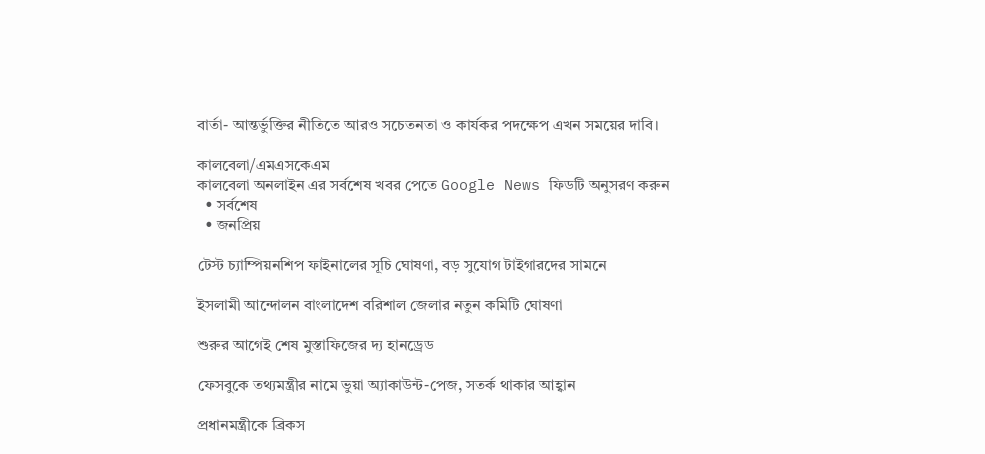বার্তা- আন্তর্ভুক্তির নীতিতে আরও সচেতনতা ও কার্যকর পদক্ষেপ এখন সময়ের দাবি।

কালবেলা/এমএসকেএম
কালবেলা অনলাইন এর সর্বশেষ খবর পেতে Google News ফিডটি অনুসরণ করুন
  • সর্বশেষ
  • জনপ্রিয়

টেস্ট চ্যাম্পিয়নশিপ ফাইনালের সূচি ঘোষণা, বড় সুযোগ টাইগারদের সামনে

ইসলামী আন্দোলন বাংলাদেশ বরিশাল জেলার নতুন কমিটি ঘোষণা

শুরুর আগেই শেষ মুস্তাফিজের দ্য হানড্রেড

ফেসবুকে তথ্যমন্ত্রীর নামে ভুয়া অ্যাকাউন্ট-পেজ, সতর্ক থাকার আহ্বান

প্রধানমন্ত্রীকে ব্রিকস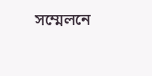সম্মেলনে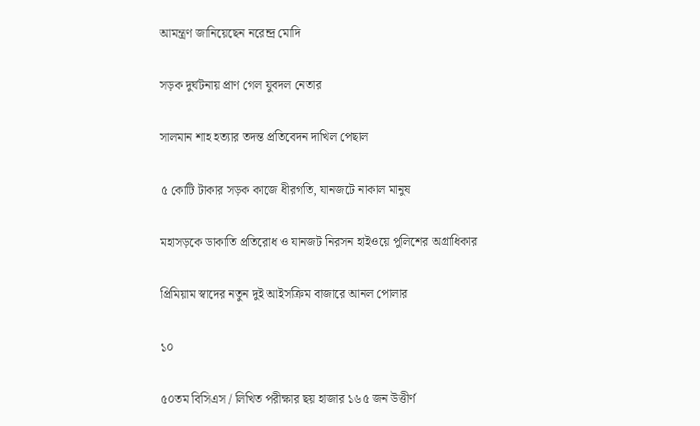আমন্ত্রণ জানিয়েছেন নরেন্দ্র মোদি

সড়ক দুর্ঘটনায় প্রাণ গেল যুবদল নেতার

সালমান শাহ হত্যার তদন্ত প্রতিবেদন দাখিল পেছাল

৫ কোটি টাকার সড়ক কাজে ধীরগতি, যানজটে নাকাল মানুষ

মহাসড়কে ডাকাতি প্রতিরোধ ও যানজট নিরসন হাইওয়ে পুলিশের অগ্রাধিকার

প্রিমিয়াম স্বাদের নতুন দুই আইসক্রিম বাজারে আনল পোলার

১০

৫০তম বিসিএস / লিখিত পরীক্ষার ছয় হাজার ১৬৫ জন উত্তীর্ণ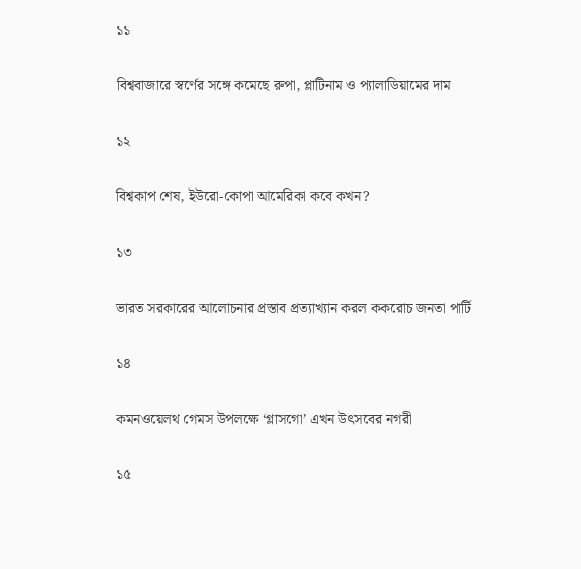১১

বিশ্ববাজারে স্বর্ণের সঙ্গে কমেছে রুপা, প্লাটিনাম ও প্যালাডিয়ামের দাম

১২

বিশ্বকাপ শেষ, ইউরো-কোপা আমেরিকা কবে কখন?

১৩

ভারত সরকারের আলোচনার প্রস্তাব প্রত্যাখ্যান করল ককরোচ জনতা পার্টি

১৪

কমনওয়েলথ গেমস উপলক্ষে ‘গ্লাসগো’ এখন উৎসবের নগরী

১৫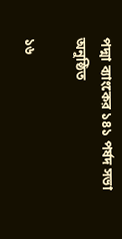পদ্মা ব্যাংকের ১৪১ পর্ষদ সভা অনুষ্ঠিত

১৬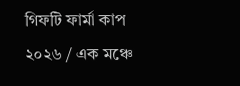গিফটি ফার্মা কাপ ২০২৬ / এক মঞ্চে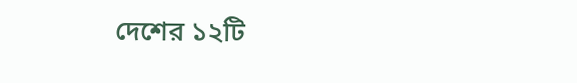দেশের ১২টি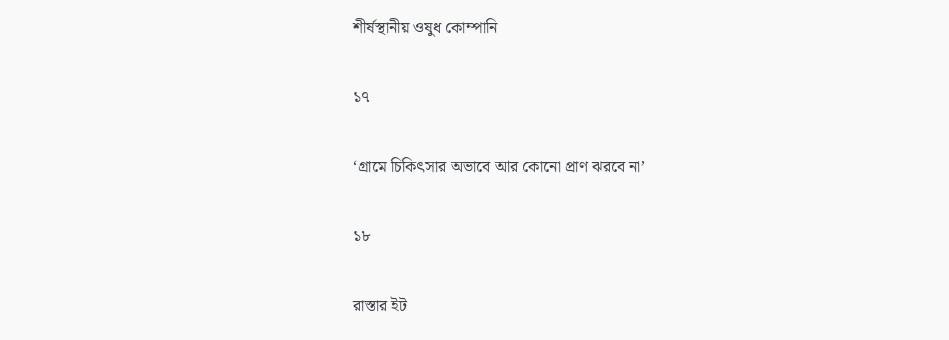শীর্ষস্থানীয় ওষুধ কোম্পানি

১৭

‘গ্রামে চিকিৎসার অভাবে আর কোনো প্রাণ ঝরবে না’

১৮

রাস্তার ইট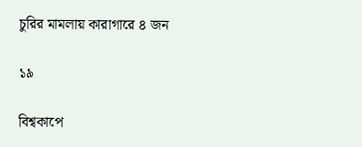চুরির মামলায় কারাগারে ৪ জন

১৯

বিশ্বকাপে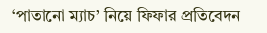‘পাতানো ম্যাচ’ নিয়ে ফিফার প্রতিবেদন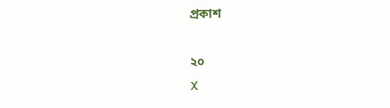প্রকাশ

২০
X